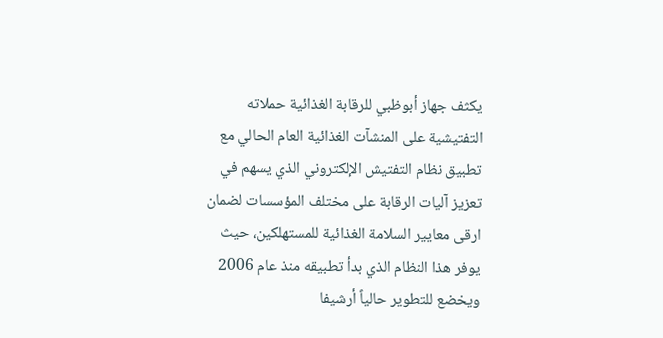يكثف جهاز أبوظبي للرقابة الغذائية حملاته التفتيشية على المنشآت الغذائية العام الحالي مع تطبيق نظام التفتيش الإلكتروني الذي يسهم في تعزيز آليات الرقابة على مختلف المؤسسات لضمان ارقى معايير السلامة الغذائية للمستهلكين، حيث يوفر هذا النظام الذي بدأ تطبيقه منذ عام 2006 ويخضع للتطوير حالياً أرشيفا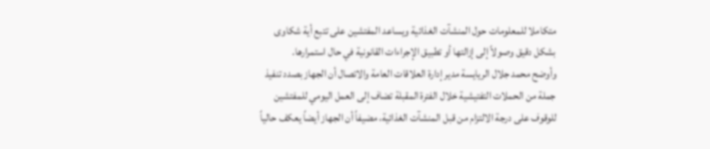متكاملا للمعلومات حول المنشآت الغذائية ويساعد المفتشين على تتبع أية شكاوى بشكل دقيق وصولاً إلى إزالتها أو تطبيق الإجراءات القانونية في حال استمرارها.
وأوضح محمد جلال الريايسة مدير إدارة العلاقات العامة والاتصال أن الجهاز بصدد تنفيذ جملة من الحملات التفتيشية خلال الفترة المقبلة تضاف إلى العمل اليومي للمفتشين للوقوف على درجة الالتزام من قبل المنشآت الغذائية، مضيفاً أن الجهاز أيضاً يعكف حالياً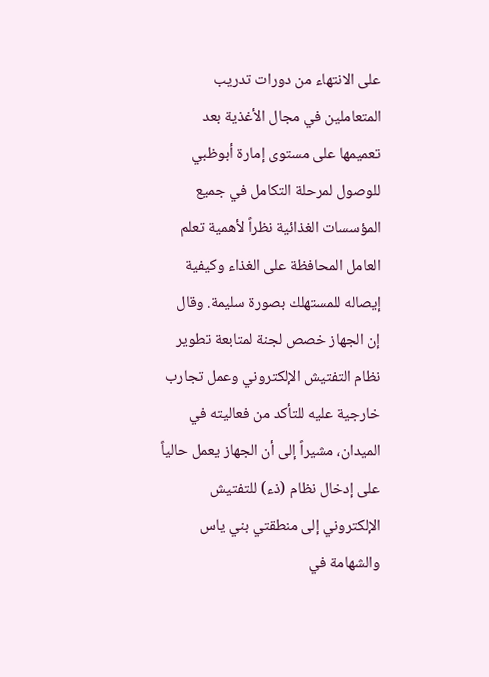على الانتهاء من دورات تدريب المتعاملين في مجال الأغذية بعد تعميمها على مستوى إمارة أبوظبي للوصول لمرحلة التكامل في جميع المؤسسات الغذائية نظراً لأهمية تعلم العامل المحافظة على الغذاء وكيفية إيصاله للمستهلك بصورة سليمة. وقال إن الجهاز خصص لجنة لمتابعة تطوير نظام التفتيش الإلكتروني وعمل تجارب خارجية عليه للتأكد من فعاليته في الميدان، مشيراً إلى أن الجهاز يعمل حالياً على إدخال نظام (ذء) للتفتيش الإلكتروني إلى منطقتي بني ياس والشهامة في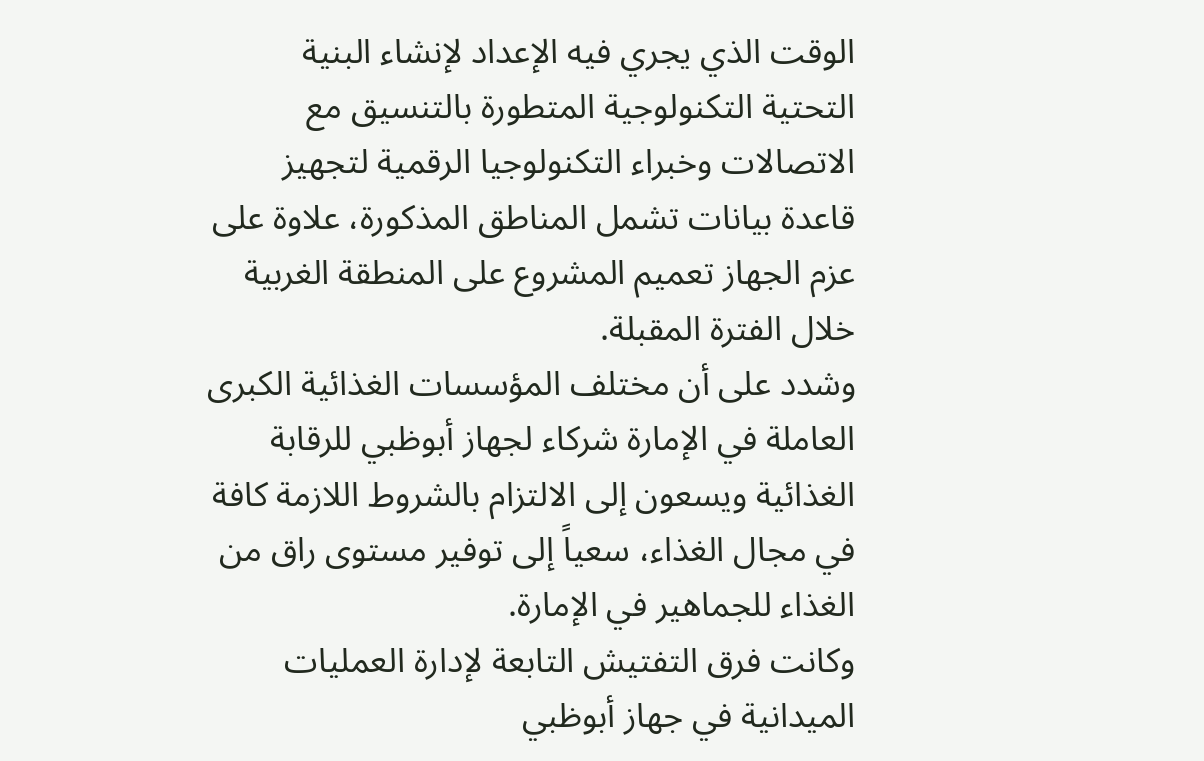الوقت الذي يجري فيه الإعداد لإنشاء البنية التحتية التكنولوجية المتطورة بالتنسيق مع الاتصالات وخبراء التكنولوجيا الرقمية لتجهيز قاعدة بيانات تشمل المناطق المذكورة، علاوة على عزم الجهاز تعميم المشروع على المنطقة الغربية خلال الفترة المقبلة.
وشدد على أن مختلف المؤسسات الغذائية الكبرى العاملة في الإمارة شركاء لجهاز أبوظبي للرقابة الغذائية ويسعون إلى الالتزام بالشروط اللازمة كافة في مجال الغذاء، سعياً إلى توفير مستوى راق من الغذاء للجماهير في الإمارة.
وكانت فرق التفتيش التابعة لإدارة العمليات الميدانية في جهاز أبوظبي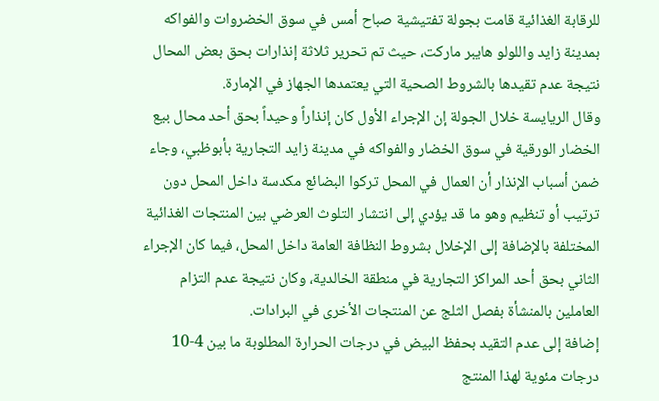للرقابة الغذائية قامت بجولة تفتيشية صباح أمس في سوق الخضروات والفواكه بمدينة زايد واللولو هايبر ماركت، حيث تم تحرير ثلاثة إنذارات بحق بعض المحال نتيجة عدم تقيدها بالشروط الصحية التي يعتمدها الجهاز في الإمارة.
وقال الريايسة خلال الجولة إن الإجراء الأول كان إنذاراً وحيداً بحق أحد محال بيع الخضار الورقية في سوق الخضار والفواكه في مدينة زايد التجارية بأبوظبي، وجاء ضمن أسباب الإنذار أن العمال في المحل تركوا البضائع مكدسة داخل المحل دون ترتيب أو تنظيم وهو ما قد يؤدي إلى انتشار التلوث العرضي بين المنتجات الغذائية المختلفة بالإضافة إلى الإخلال بشروط النظافة العامة داخل المحل، فيما كان الإجراء الثاني بحق أحد المراكز التجارية في منطقة الخالدية، وكان نتيجة عدم التزام العاملين بالمنشأة بفصل الثلج عن المنتجات الأخرى في البرادات.
إضافة إلى عدم التقيد بحفظ البيض في درجات الحرارة المطلوبة ما بين 4-10 درجات مئوية لهذا المنتج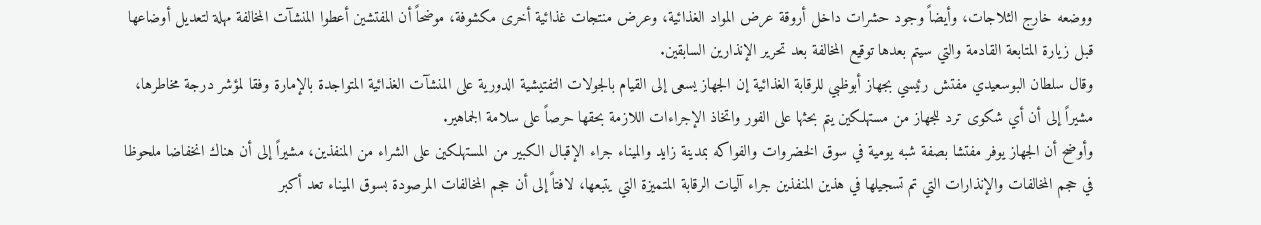ووضعه خارج الثلاجات، وأيضاً وجود حشرات داخل أروقة عرض المواد الغذائية، وعرض منتجات غذائية أخرى مكشوفة، موضحاً أن المفتشين أعطوا المنشآت المخالفة مهلة لتعديل أوضاعها قبل زيارة المتابعة القادمة والتي سيتم بعدها توقيع المخالفة بعد تحرير الإنذارين السابقين.
وقال سلطان البوسعيدي مفتش رئيسي بجهاز أبوظبي للرقابة الغذائية إن الجهاز يسعى إلى القيام بالجولات التفتيشية الدورية على المنشآت الغذائية المتواجدة بالإمارة وفقا لمؤشر درجة مخاطرها، مشيراً إلى أن أي شكوى ترد للجهاز من مستهلكين يتم بحثها على الفور واتخاذ الإجراءات اللازمة بحقها حرصاً على سلامة الجماهير.
وأوضح أن الجهاز يوفر مفتشا بصفة شبه يومية في سوق الخضروات والفواكه بمدينة زايد والميناء جراء الإقبال الكبير من المستهلكين على الشراء من المنفذين، مشيراً إلى أن هناك انخفاضا ملحوظا في حجم المخالفات والإنذارات التي تم تسجيلها في هذين المنفذين جراء آليات الرقابة المتميزة التي يتبعها، لافتاً إلى أن حجم المخالفات المرصودة بسوق الميناء تعد أكبر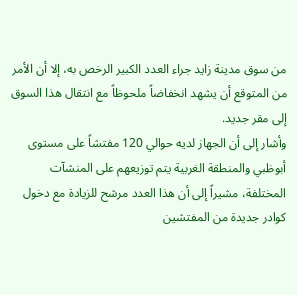من سوق مدينة زايد جراء العدد الكبير الرخص به، إلا أن الأمر من المتوقع أن يشهد انخفاضاً ملحوظاً مع انتقال هذا السوق إلى مقر جديد.
وأشار إلى أن الجهاز لديه حوالي 120 مفتشاً على مستوى أبوظبي والمنطقة الغربية يتم توزيعهم على المنشآت المختلفة، مشيراً إلى أن هذا العدد مرشح للزيادة مع دخول كوادر جديدة من المفتشين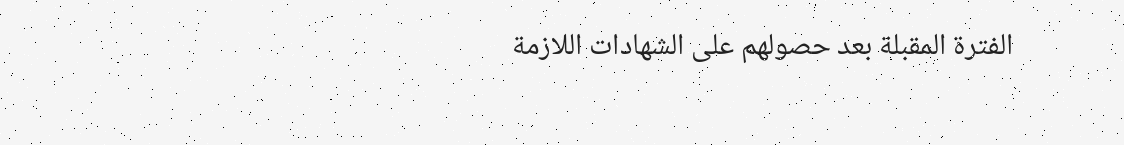الفترة المقبلة بعد حصولهم على الشهادات اللازمة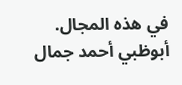في هذه المجال.
أبوظبي أحمد جمال